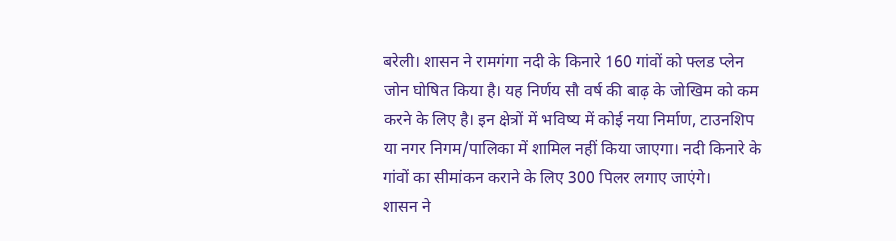बरेली। शासन ने रामगंगा नदी के किनारे 160 गांवों को फ्लड प्लेन जोन घोषित किया है। यह निर्णय सौ वर्ष की बाढ़ के जोखिम को कम करने के लिए है। इन क्षेत्रों में भविष्य में कोई नया निर्माण, टाउनशिप या नगर निगम/पालिका में शामिल नहीं किया जाएगा। नदी किनारे के गांवों का सीमांकन कराने के लिए 300 पिलर लगाए जाएंगे।
शासन ने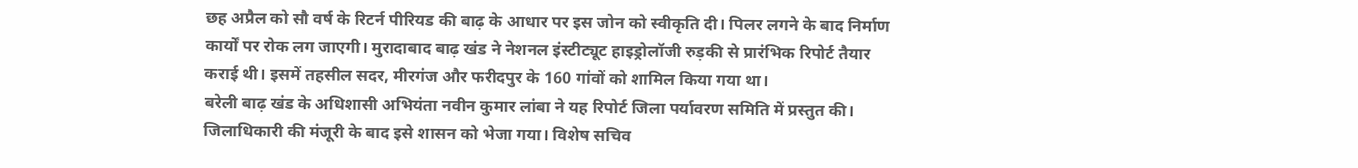छह अप्रैल को सौ वर्ष के रिटर्न पीरियड की बाढ़ के आधार पर इस जोन को स्वीकृति दी। पिलर लगने के बाद निर्माण कार्यों पर रोक लग जाएगी। मुरादाबाद बाढ़ खंड ने नेशनल इंस्टीट्यूट हाइड्रोलॉजी रुड़की से प्रारंभिक रिपोर्ट तैयार कराई थी। इसमें तहसील सदर, मीरगंज और फरीदपुर के 160 गांवों को शामिल किया गया था।
बरेली बाढ़ खंड के अधिशासी अभियंता नवीन कुमार लांबा ने यह रिपोर्ट जिला पर्यावरण समिति में प्रस्तुत की। जिलाधिकारी की मंजूरी के बाद इसे शासन को भेजा गया। विशेष सचिव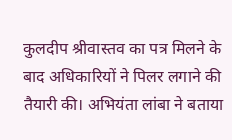कुलदीप श्रीवास्तव का पत्र मिलने के बाद अधिकारियों ने पिलर लगाने की तैयारी की। अभियंता लांबा ने बताया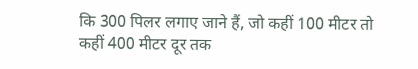कि 300 पिलर लगाए जाने हैं, जो कहीं 100 मीटर तो कहीं 400 मीटर दूर तक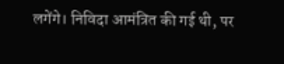लगेंगे। निविदा आमंत्रित की गई थी, पर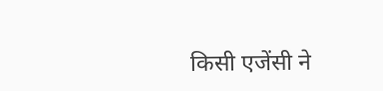किसी एजेंसी ने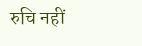रुचि नहीं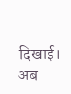दिखाई। अब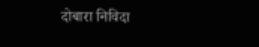दोबारा निविदा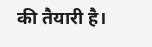की तैयारी है।